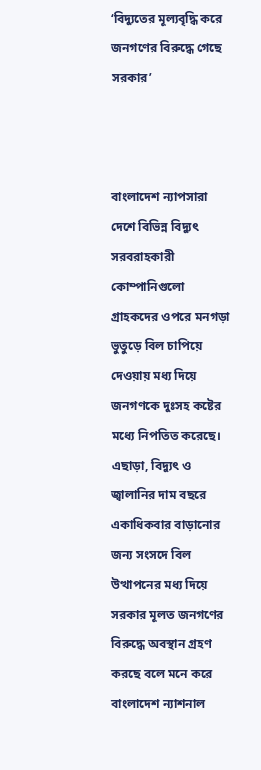‘বিদ্যুতের মূল্যবৃদ্ধি করে জনগণের বিরুদ্ধে গেছে সরকার’



বাংলাদেশ ন্যাপসারা দেশে বিভিন্ন বিদ্যুৎ সরবরাহকারী কোম্পানিগুলো গ্রাহকদের ওপরে মনগড়া ভুতুড়ে বিল চাপিয়ে দেওয়ায় মধ্য দিয়ে জনগণকে দুঃসহ কষ্টের মধ্যে নিপতিত করেছে। এছাড়া, বিদ্যুৎ ও জ্বালানির দাম বছরে একাধিকবার বাড়ানোর জন্য সংসদে বিল উত্থাপনের মধ্য দিয়ে সরকার মূলত জনগণের বিরুদ্ধে অবস্থান গ্রহণ করছে বলে মনে করে বাংলাদেশ ন্যাশনাল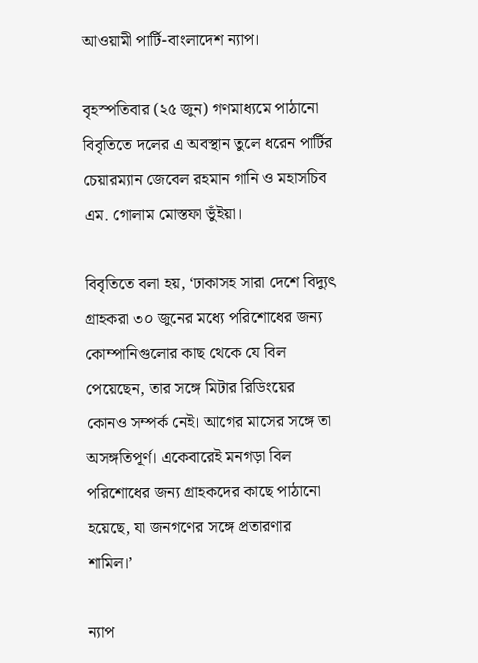আওয়ামী পার্টি-বাংলাদেশ ন্যাপ।

বৃহস্পতিবার (২৫ জুন) গণমাধ্যমে পাঠানো বিবৃতিতে দলের এ অবস্থান তুলে ধরেন পার্টির চেয়ারম্যান জেবেল রহমান গানি ও মহাসচিব এম. গোলাম মোস্তফা ভুঁইয়া।

বিবৃতিতে বলা হয়, ‘ঢাকাসহ সারা দেশে বিদ্যুৎ গ্রাহকরা ৩০ জুনের মধ্যে পরিশোধের জন্য কোম্পানিগুলোর কাছ থেকে যে বিল পেয়েছেন, তার সঙ্গে মিটার রিডিংয়ের কোনও সম্পর্ক নেই। আগের মাসের সঙ্গে তা অসঙ্গতিপূর্ণ। একেবারেই মনগড়া বিল পরিশোধের জন্য গ্রাহকদের কাছে পাঠানো হয়েছে, যা জনগণের সঙ্গে প্রতারণার শামিল।’

ন্যাপ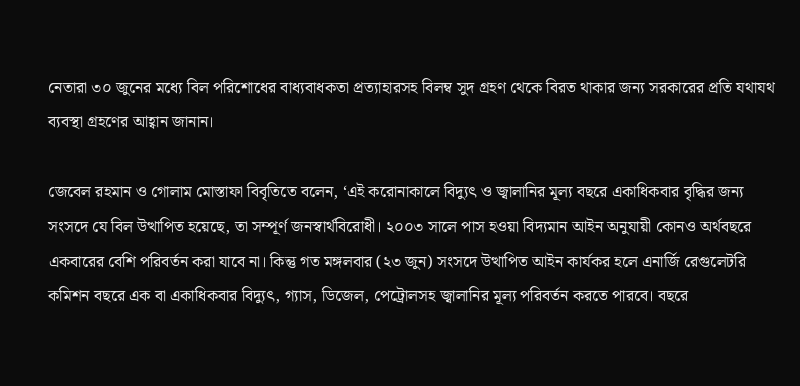নেতারা ৩০ জুনের মধ্যে বিল পরিশোধের বাধ্যবাধকতা প্রত্যাহারসহ বিলম্ব সুদ গ্রহণ থেকে বিরত থাকার জন্য সরকারের প্রতি যথাযথ ব্যবস্থা গ্রহণের আহ্বান জানান।

জেবেল রহমান ও গোলাম মোস্তাফা বিবৃতিতে বলেন, ‘এই করোনাকালে বিদ্যুৎ ও জ্বালানির মূল্য বছরে একাধিকবার বৃদ্ধির জন্য সংসদে যে বিল উত্থাপিত হয়েছে, তা সম্পূর্ণ জনস্বার্থবিরোধী। ২০০৩ সালে পাস হওয়া বিদ্যমান আইন অনুযায়ী কোনও অর্থবছরে একবারের বেশি পরিবর্তন করা যাবে না। কিন্তু গত মঙ্গলবার (২৩ জুন) সংসদে উত্থাপিত আইন কার্যকর হলে এনার্জি রেগুলেটরি কমিশন বছরে এক বা একাধিকবার বিদ্যুৎ, গ্যাস, ডিজেল, পেট্রোলসহ জ্বালানির মূল্য পরিবর্তন করতে পারবে। বছরে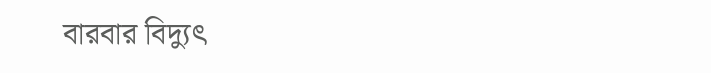বারবার বিদ্যুৎ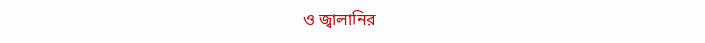ও জ্বালানির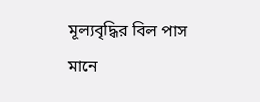মূল্যবৃদ্ধির বিল পাস মানে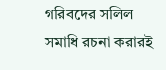গরিবদের সলিল সমাধি রচনা করারই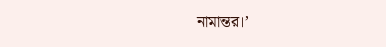নামান্তর।’